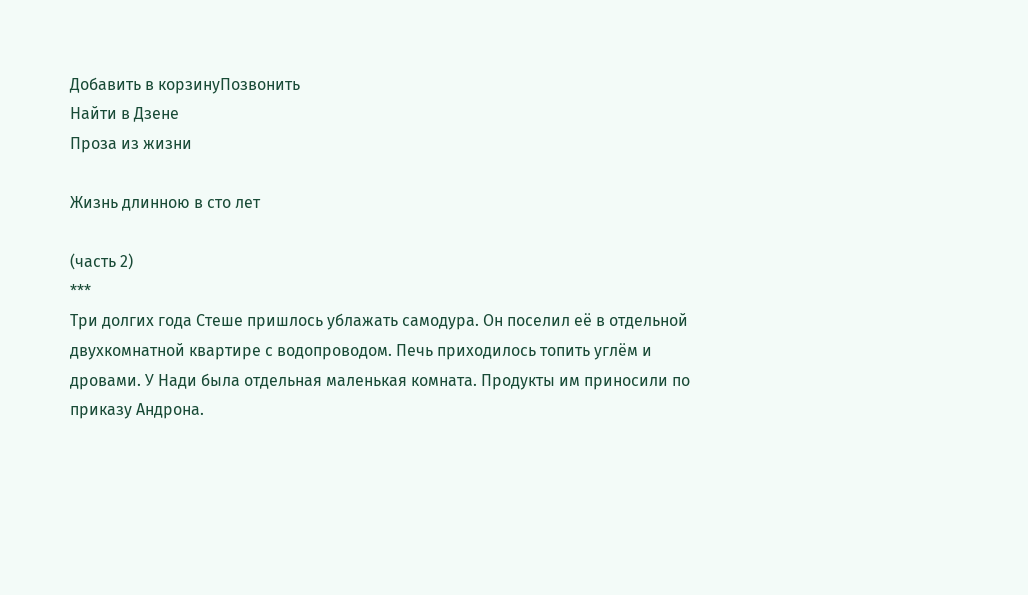Добавить в корзинуПозвонить
Найти в Дзене
Проза из жизни

Жизнь длинною в сто лет

(часть 2)
***
Три долгих года Стеше пришлось ублажать самодура. Он поселил её в отдельной двухкомнатной квартире с водопроводом. Печь приходилось топить углём и дровами. У Нади была отдельная маленькая комната. Продукты им приносили по приказу Андрона.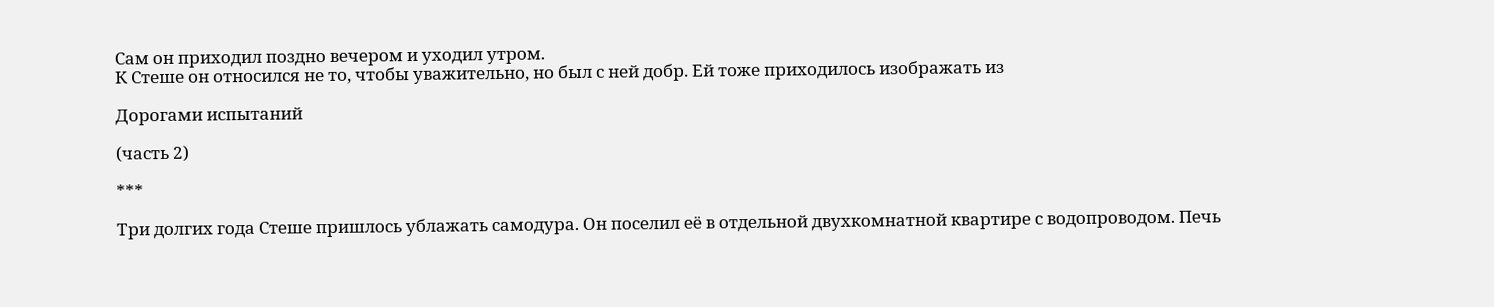Сам он приходил поздно вечером и уходил утром.
К Стеше он относился не то, чтобы уважительно, но был с ней добр. Ей тоже приходилось изображать из

Дорогами испытаний

(часть 2)

***

Три долгих года Стеше пришлось ублажать самодура. Он поселил её в отдельной двухкомнатной квартире с водопроводом. Печь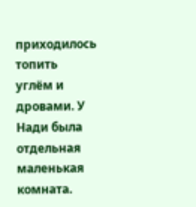приходилось топить углём и дровами. У Нади была отдельная маленькая комната.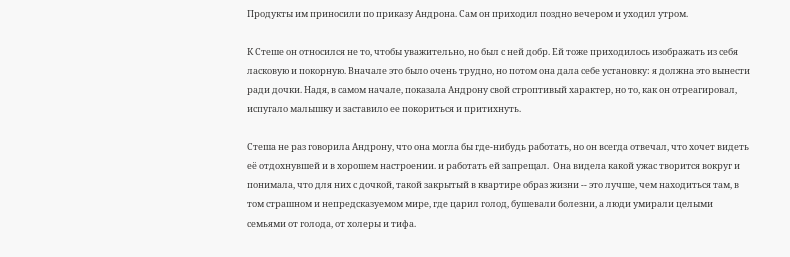Продукты им приносили по приказу Андрона. Сам он приходил поздно вечером и уходил утром.

К Стеше он относился не то, чтобы уважительно, но был с ней добр. Ей тоже приходилось изображать из себя ласковую и покорную. Вначале это было очень трудно, но потом она дала себе установку: я должна это вынести ради дочки. Надя, в самом начале, показала Андрону свой строптивый характер, но то, как он отреагировал, испугало малышку и заставило ее покориться и притихнуть.

Стеша не раз говорила Андрону, что она могла бы где-нибудь работать, но он всегда отвечал, что хочет видеть её отдохнувшей и в хорошем настроении. и работать ей запрещал.  Она видела какой ужас творится вокруг и понимала, что для них с дочкой, такой закрытый в квартире образ жизни -- это лучше, чем находиться там, в том страшном и непредсказуемом мире, где царил голод, бушевали болезни, а люди умирали целыми семьями от голода, от холеры и тифа.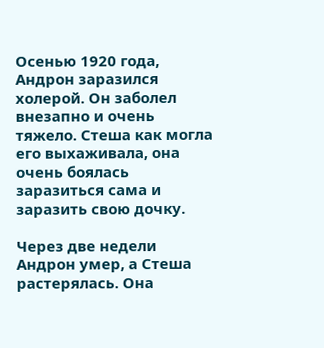Осенью 1920 года, Андрон заразился холерой. Он заболел внезапно и очень тяжело. Стеша как могла его выхаживала, она очень боялась заразиться сама и заразить свою дочку.

Через две недели Андрон умер, а Стеша растерялась. Она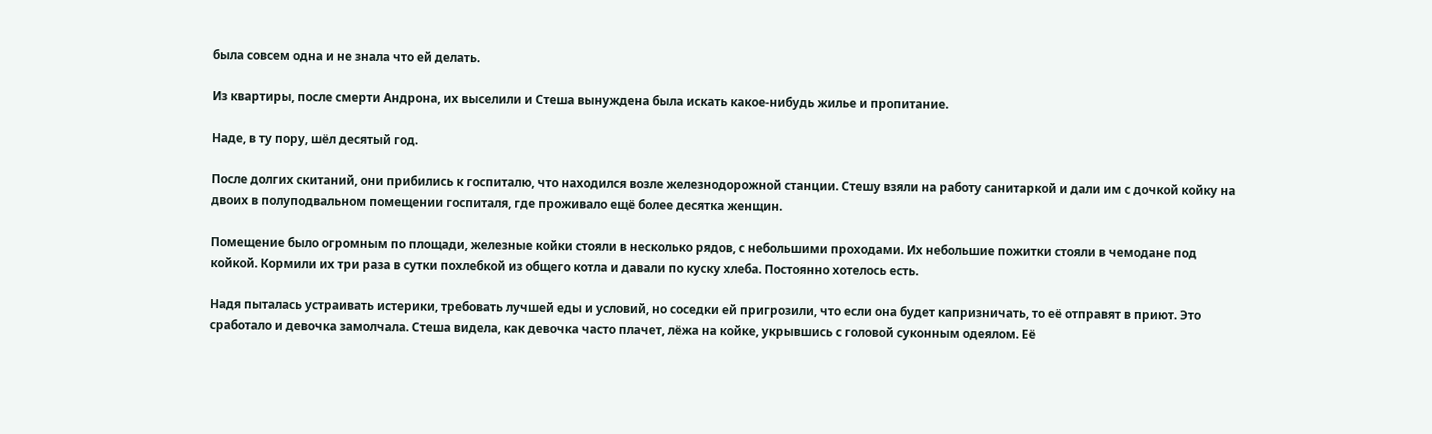была совсем одна и не знала что ей делать.

Из квартиры, после смерти Андрона, их выселили и Стеша вынуждена была искать какое-нибудь жилье и пропитание.

Наде, в ту пору, шёл десятый год.

После долгих скитаний, они прибились к госпиталю, что находился возле железнодорожной станции. Стешу взяли на работу санитаркой и дали им с дочкой койку на двоих в полуподвальном помещении госпиталя, где проживало ещё более десятка женщин.

Помещение было огромным по площади, железные койки стояли в несколько рядов, с небольшими проходами. Их небольшие пожитки стояли в чемодане под койкой. Кормили их три раза в сутки похлебкой из общего котла и давали по куску хлеба. Постоянно хотелось есть.

Надя пыталась устраивать истерики, требовать лучшей еды и условий, но соседки ей пригрозили, что если она будет капризничать, то её отправят в приют. Это сработало и девочка замолчала. Стеша видела, как девочка часто плачет, лёжа на койке, укрывшись с головой суконным одеялом. Её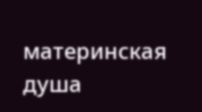материнская душа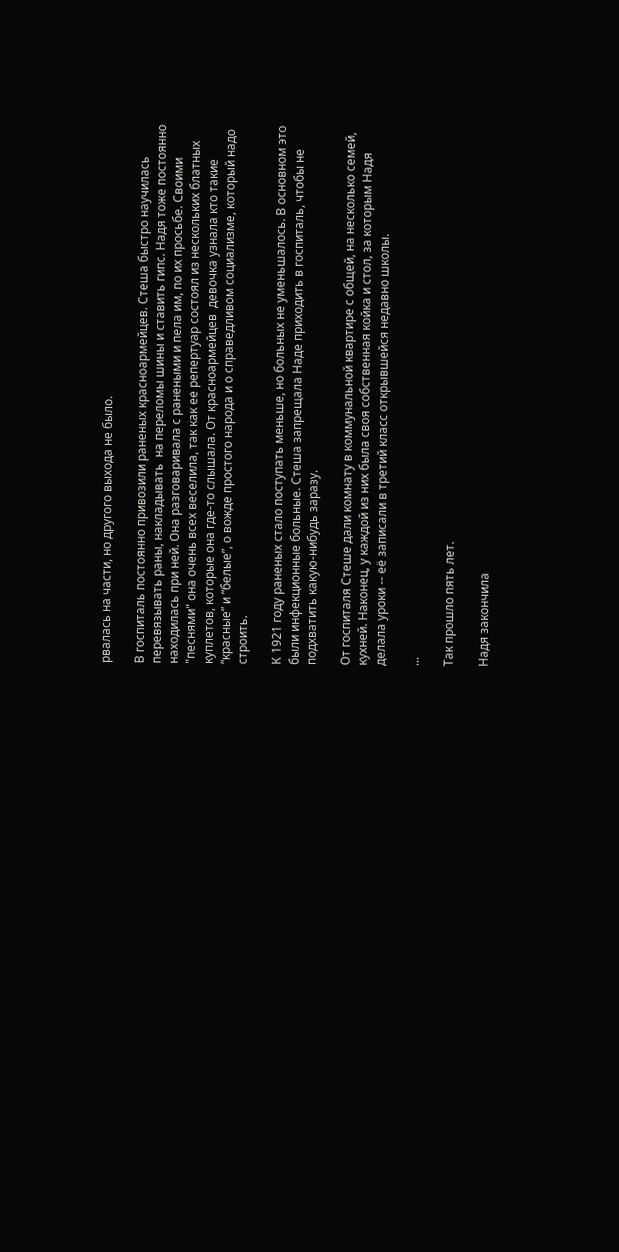рвалась на части, но другого выхода не было.

В госпиталь постоянно привозили раненых красноармейцев. Стеша быстро научилась перевязывать раны, накладывать  на переломы шины и ставить гипс. Надя тоже постоянно находилась при ней. Она разговаривала с ранеными и пела им, по их просьбе. Своими "песнями" она очень всех веселила, так как ее репертуар состоял из нескольких блатных куплетов, которые она где-то слышала. От красноармейцев  девочка узнала кто такие “красные” и ”белые”, о вожде простого народа и о справедливом социализме, который надо строить.

К 1921 году раненых стало поступать меньше, но больных не уменьшалось. В основном это были инфекционные больные. Стеша запрещала Наде приходить в госпиталь, чтобы не подхватить какую-нибудь заразу.

От госпиталя Стеше дали комнату в коммунальной квартире с общей, на несколько семей, кухней. Наконец, у каждой из них была своя собственная койка и стол, за которым Надя делала уроки -- её записали в третий класс открывшейся недавно школы.

...

Так прошло пять лет.

Надя закончила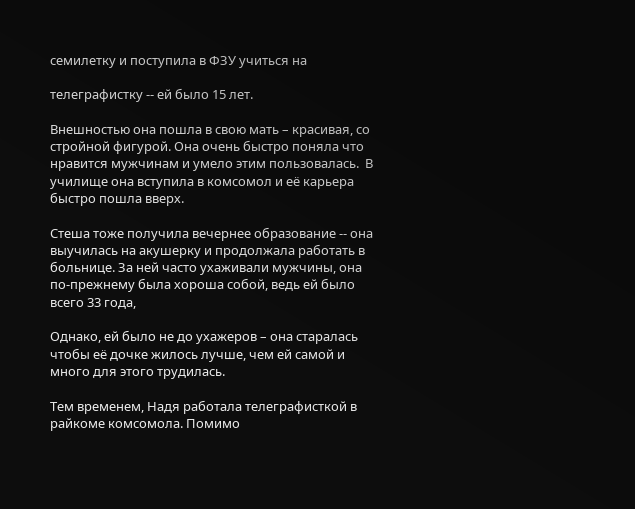семилетку и поступила в ФЗУ учиться на

телеграфистку -- ей было 15 лет.

Внешностью она пошла в свою мать – красивая, со стройной фигурой. Она очень быстро поняла что нравится мужчинам и умело этим пользовалась.  В училище она вступила в комсомол и её карьера быстро пошла вверх.

Стеша тоже получила вечернее образование -- она выучилась на акушерку и продолжала работать в больнице. За ней часто ухаживали мужчины, она по-прежнему была хороша собой, ведь ей было всего 33 года,

Однако, ей было не до ухажеров – она старалась чтобы её дочке жилось лучше, чем ей самой и много для этого трудилась.

Тем временем, Надя работала телеграфисткой в райкоме комсомола. Помимо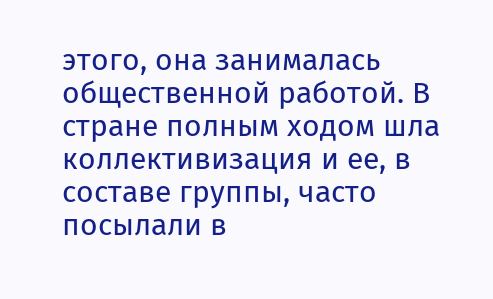этого, она занималась общественной работой. В стране полным ходом шла коллективизация и ее, в составе группы, часто посылали в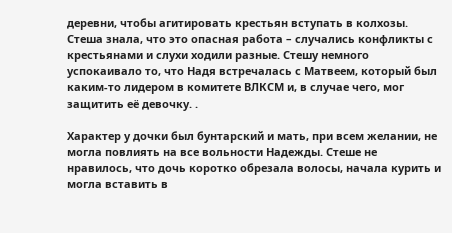деревни, чтобы агитировать крестьян вступать в колхозы. Стеша знала, что это опасная работа – случались конфликты с крестьянами и слухи ходили разные. Стешу немного успокаивало то, что Надя встречалась с Матвеем, который был каким-то лидером в комитете ВЛКСМ и, в случае чего, мог защитить её девочку. .

Характер у дочки был бунтарский и мать, при всем желании, не могла повлиять на все вольности Надежды. Стеше не нравилось, что дочь коротко обрезала волосы, начала курить и могла вставить в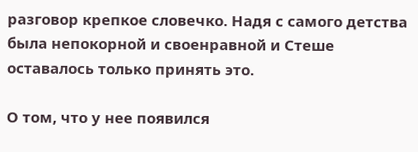разговор крепкое словечко. Надя с самого детства была непокорной и своенравной и Стеше оставалось только принять это.

О том, что у нее появился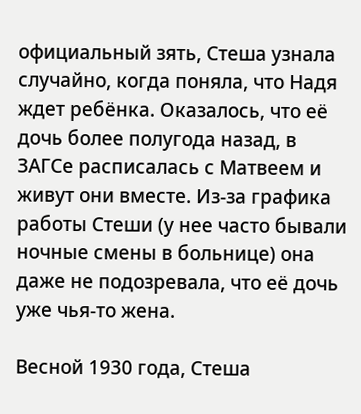официальный зять, Стеша узнала случайно, когда поняла, что Надя ждет ребёнка. Оказалось, что её дочь более полугода назад, в ЗАГСе расписалась с Матвеем и живут они вместе. Из-за графика работы Стеши (у нее часто бывали ночные смены в больнице) она даже не подозревала, что её дочь уже чья-то жена.

Весной 1930 года, Стеша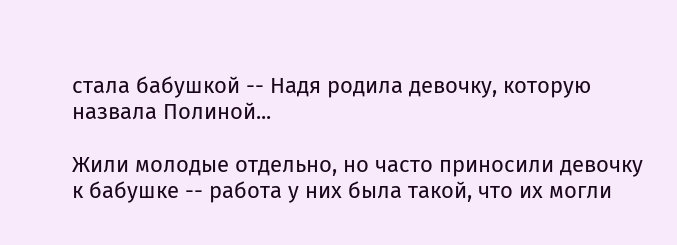стала бабушкой -- Надя родила девочку, которую назвала Полиной...

Жили молодые отдельно, но часто приносили девочку к бабушке -- работа у них была такой, что их могли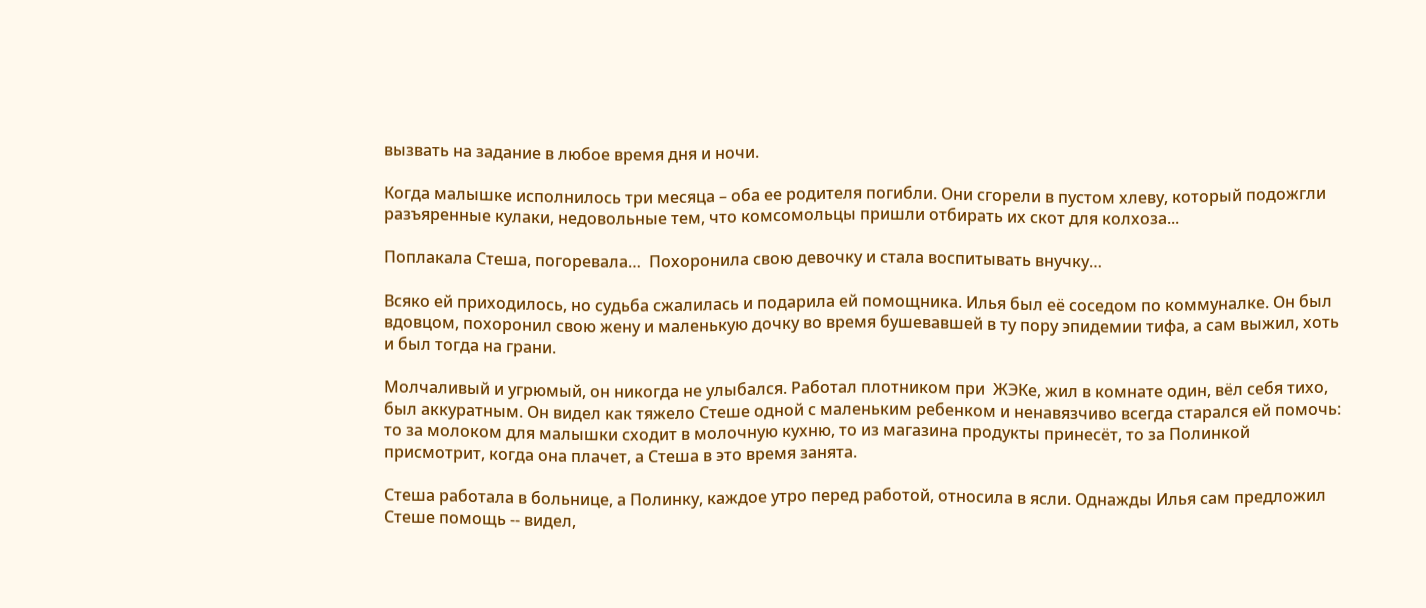вызвать на задание в любое время дня и ночи.

Когда малышке исполнилось три месяца – оба ее родителя погибли. Они сгорели в пустом хлеву, который подожгли разъяренные кулаки, недовольные тем, что комсомольцы пришли отбирать их скот для колхоза...

Поплакала Стеша, погоревала…  Похоронила свою девочку и стала воспитывать внучку…

Всяко ей приходилось, но судьба сжалилась и подарила ей помощника. Илья был её соседом по коммуналке. Он был вдовцом, похоронил свою жену и маленькую дочку во время бушевавшей в ту пору эпидемии тифа, а сам выжил, хоть и был тогда на грани.

Молчаливый и угрюмый, он никогда не улыбался. Работал плотником при  ЖЭКе, жил в комнате один, вёл себя тихо, был аккуратным. Он видел как тяжело Стеше одной с маленьким ребенком и ненавязчиво всегда старался ей помочь: то за молоком для малышки сходит в молочную кухню, то из магазина продукты принесёт, то за Полинкой присмотрит, когда она плачет, а Стеша в это время занята.

Стеша работала в больнице, а Полинку, каждое утро перед работой, относила в ясли. Однажды Илья сам предложил Стеше помощь -- видел,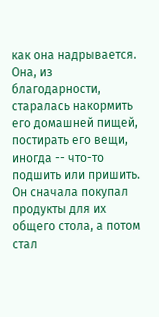как она надрывается. Она, из благодарности, старалась накормить его домашней пищей, постирать его вещи, иногда -- что-то подшить или пришить. Он сначала покупал продукты для их общего стола, а потом стал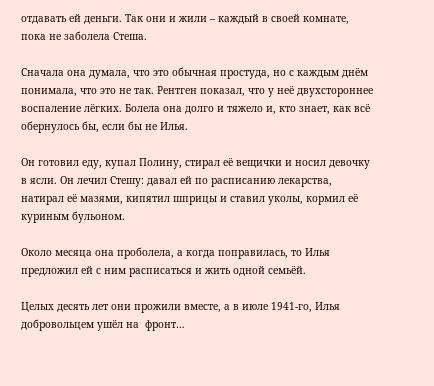отдавать ей деньги. Так они и жили – каждый в своей комнате, пока не заболела Стеша.

Сначала она думала, что это обычная простуда, но с каждым днём понимала, что это не так. Рентген показал, что у неё двухстороннее воспаление лёгких. Болела она долго и тяжело и, кто знает, как всё обернулось бы, если бы не Илья.

Он готовил еду, купал Полину, стирал её вещички и носил девочку в ясли. Он лечил Стешу: давал ей по расписанию лекарства, натирал её мазями, кипятил шприцы и ставил уколы, кормил её куриным бульоном.

Около месяца она проболела, а когда поправилась, то Илья предложил ей с ним расписаться и жить одной семьёй.

Целых десять лет они прожили вместе, а в июле 1941-го, Илья добровольцем ушёл на  фронт…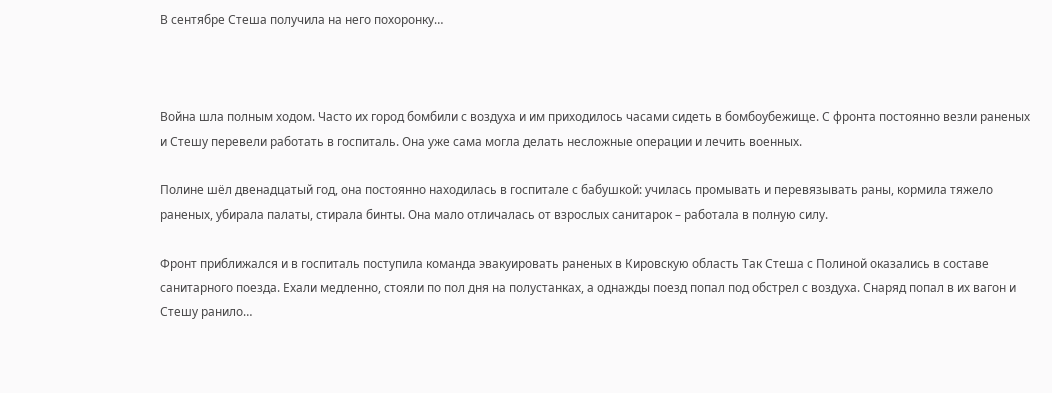В сентябре Стеша получила на него похоронку…



Война шла полным ходом. Часто их город бомбили с воздуха и им приходилось часами сидеть в бомбоубежище. С фронта постоянно везли раненых и Стешу перевели работать в госпиталь. Она уже сама могла делать несложные операции и лечить военных.

Полине шёл двенадцатый год, она постоянно находилась в госпитале с бабушкой: училась промывать и перевязывать раны, кормила тяжело раненых, убирала палаты, стирала бинты. Она мало отличалась от взрослых санитарок – работала в полную силу.

Фронт приближался и в госпиталь поступила команда эвакуировать раненых в Кировскую область Так Стеша с Полиной оказались в составе санитарного поезда. Ехали медленно, стояли по пол дня на полустанках, а однажды поезд попал под обстрел с воздуха. Снаряд попал в их вагон и Стешу ранило…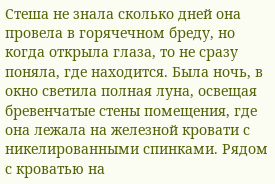Стеша не знала сколько дней она провела в горячечном бреду, но когда открыла глаза, то не сразу поняла, где находится. Была ночь, в окно светила полная луна, освещая бревенчатые стены помещения, где она лежала на железной кровати с никелированными спинками. Рядом с кроватью на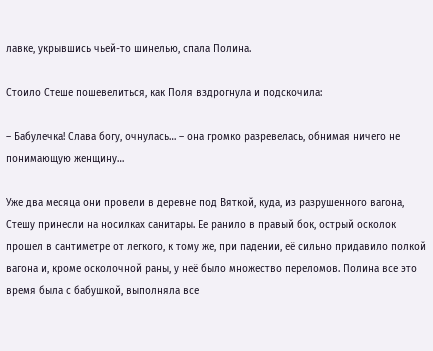лавке, укрывшись чьей-то шинелью, спала Полина.

Стоило Стеше пошевелиться, как Поля вздрогнула и подскочила:

– Бабулечка! Слава богу, очнулась… – она громко разревелась, обнимая ничего не понимающую женщину…

Уже два месяца они провели в деревне под Вяткой, куда, из разрушенного вагона, Стешу принесли на носилках санитары. Ее ранило в правый бок, острый осколок прошел в сантиметре от легкого, к тому же, при падении, её сильно придавило полкой вагона и, кроме осколочной раны, у неё было множество переломов. Полина все это время была с бабушкой, выполняла все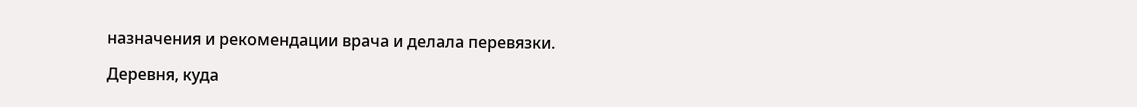назначения и рекомендации врача и делала перевязки.

Деревня, куда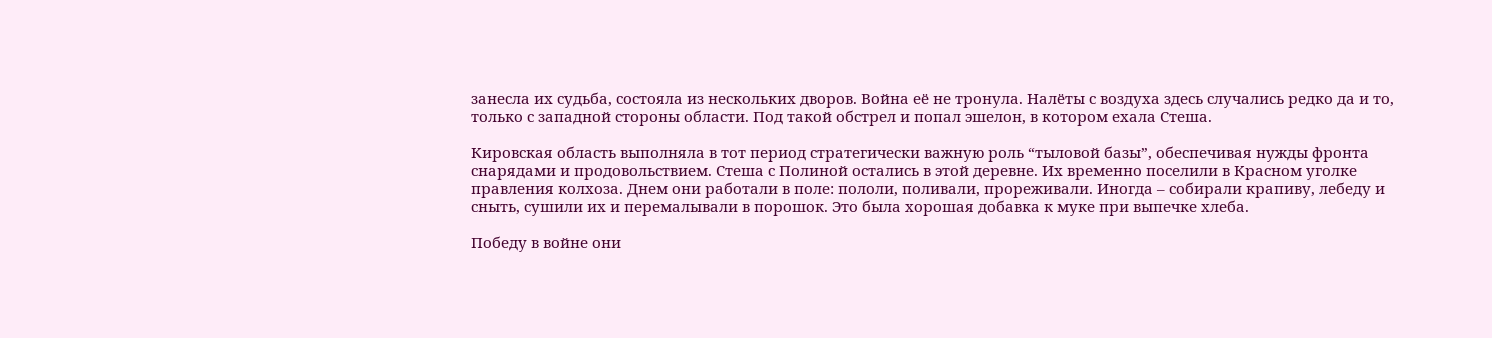занесла их судьба, состояла из нескольких дворов. Война её не тронула. Налёты с воздуха здесь случались редко да и то, только с западной стороны области. Под такой обстрел и попал эшелон, в котором ехала Стеша.

Кировская область выполняла в тот период стратегически важную роль “тыловой базы”, обеспечивая нужды фронта снарядами и продовольствием. Стеша с Полиной остались в этой деревне. Их временно поселили в Красном уголке правления колхоза. Днем они работали в поле: пололи, поливали, прореживали. Иногда – собирали крапиву, лебеду и сныть, сушили их и перемалывали в порошок. Это была хорошая добавка к муке при выпечке хлеба.

Победу в войне они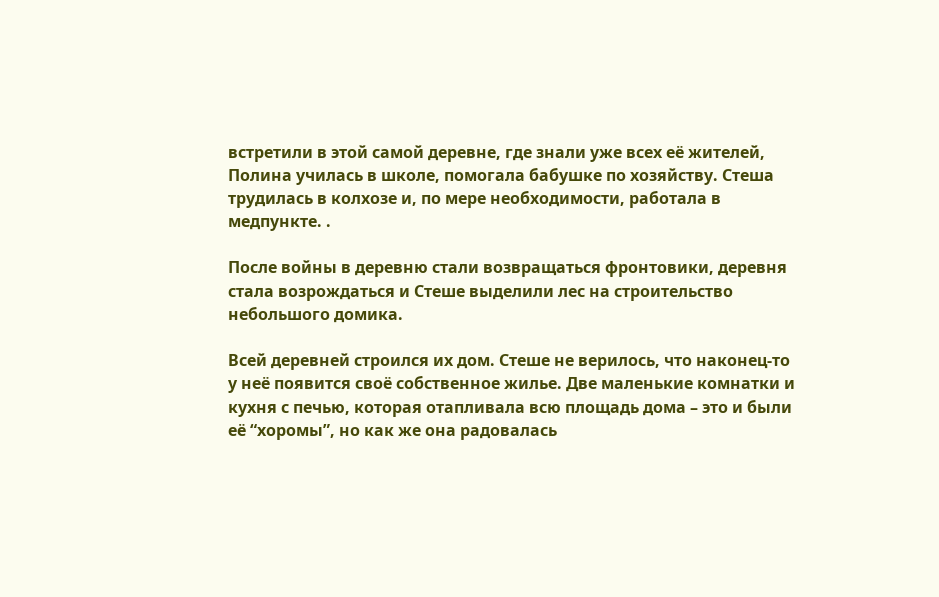встретили в этой самой деревне, где знали уже всех её жителей, Полина училась в школе, помогала бабушке по хозяйству. Стеша трудилась в колхозе и, по мере необходимости, работала в медпункте. .

После войны в деревню стали возвращаться фронтовики, деревня стала возрождаться и Стеше выделили лес на строительство небольшого домика.

Всей деревней строился их дом. Стеше не верилось, что наконец-то у неё появится своё собственное жилье. Две маленькие комнатки и кухня с печью, которая отапливала всю площадь дома – это и были её “хоромы”, но как же она радовалась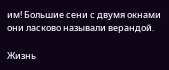им! Большие сени с двумя окнами они ласково называли верандой.

Жизнь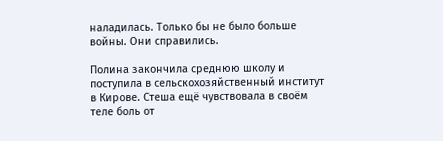наладилась. Только бы не было больше войны. Они справились.

Полина закончила среднюю школу и поступила в сельскохозяйственный институт в Кирове. Стеша ещё чувствовала в своём теле боль от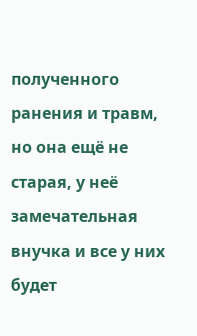полученного ранения и травм, но она ещё не старая, у неё замечательная внучка и все у них будет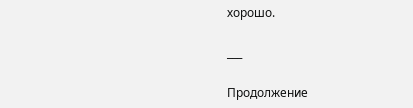хорошо.

___

Продолжение